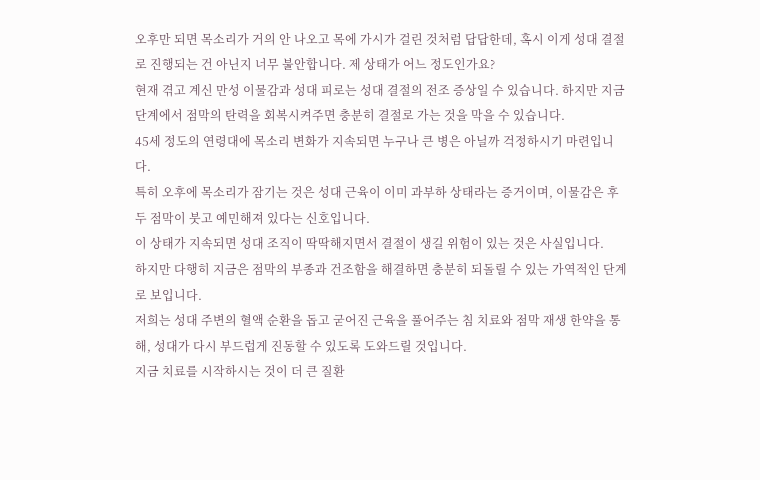오후만 되면 목소리가 거의 안 나오고 목에 가시가 걸린 것처럼 답답한데, 혹시 이게 성대 결절로 진행되는 건 아닌지 너무 불안합니다. 제 상태가 어느 정도인가요?
현재 겪고 계신 만성 이물감과 성대 피로는 성대 결절의 전조 증상일 수 있습니다. 하지만 지금 단계에서 점막의 탄력을 회복시켜주면 충분히 결절로 가는 것을 막을 수 있습니다.
45세 정도의 연령대에 목소리 변화가 지속되면 누구나 큰 병은 아닐까 걱정하시기 마련입니다.
특히 오후에 목소리가 잠기는 것은 성대 근육이 이미 과부하 상태라는 증거이며, 이물감은 후두 점막이 붓고 예민해져 있다는 신호입니다.
이 상태가 지속되면 성대 조직이 딱딱해지면서 결절이 생길 위험이 있는 것은 사실입니다.
하지만 다행히 지금은 점막의 부종과 건조함을 해결하면 충분히 되돌릴 수 있는 가역적인 단계로 보입니다.
저희는 성대 주변의 혈액 순환을 돕고 굳어진 근육을 풀어주는 침 치료와 점막 재생 한약을 통해, 성대가 다시 부드럽게 진동할 수 있도록 도와드릴 것입니다.
지금 치료를 시작하시는 것이 더 큰 질환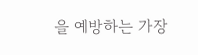을 예방하는 가장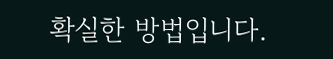확실한 방법입니다.